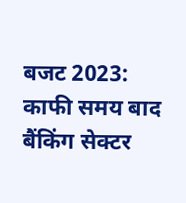बजट 2023: काफी समय बाद बैंकिंग सेक्टर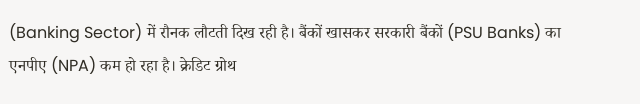(Banking Sector) में रौनक लौटती दिख रही है। बैंकों खासकर सरकारी बैंकों (PSU Banks) का एनपीए (NPA) कम हो रहा है। क्रेडिट ग्रोथ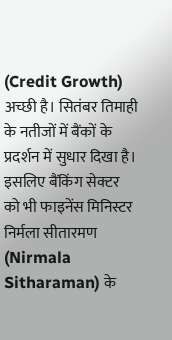(Credit Growth) अच्छी है। सितंबर तिमाही के नतीजों में बैंकों के प्रदर्शन में सुधार दिखा है। इसलिए बैंकिंग सेक्टर को भी फाइनेंस मिनिस्टर निर्मला सीतारमण (Nirmala Sitharaman) के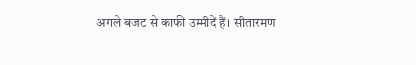अगले बजट से काफी उम्मीदें हैं। सीतारमण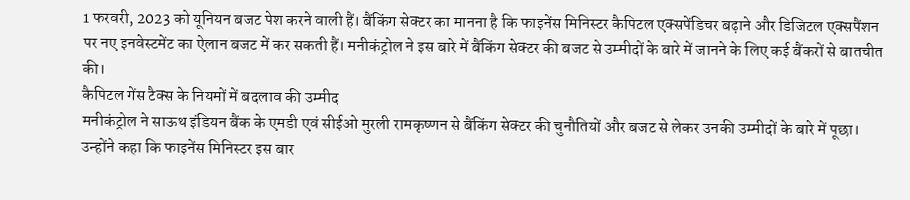1 फरवरी, 2023 को यूनियन बजट पेश करने वाली हैं। बैंकिंग सेक्टर का मानना है कि फाइनेंस मिनिस्टर कैपिटल एक्सपेंडिचर बढ़ाने और डिजिटल एक्सपैंशन पर नए इनवेस्टमेंट का ऐलान बजट में कर सकती हैं। मनीकंट्रोल ने इस बारे में बैंकिंग सेक्टर की बजट से उम्मीदों के बारे में जानने के लिए कई बैंकरों से बातचीत की।
कैपिटल गेंस टैक्स के नियमों में बदलाव की उम्मीद
मनीकंट्रोल ने साऊथ इंडियन बैंक के एमडी एवं सीईओ मुरली रामकृष्णन से बैंकिंग सेक्टर की चुनौतियों और बजट से लेकर उनकी उम्मीदों के बारे में पूछा। उन्होंने कहा कि फाइनेंस मिनिस्टर इस बार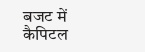बजट में कैपिटल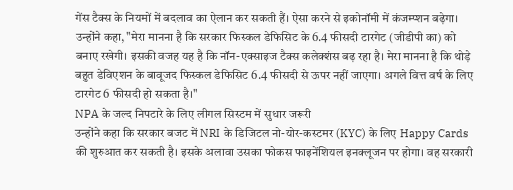गेंस टैक्स के नियमों में बदलाव का ऐलान कर सकती हैं। ऐसा करने से इकोनॉमी में कंजम्प्शन बढ़ेगा। उन्होंने कहा, "मेरा मानना है कि सरकार फिस्कल डेफिसिट के 6.4 फीसदी टारगेट (जीडीपी का) को बनाए रखेगी। इसकी वजह यह है कि नॉन-एक्साइज टैक्स कलेक्शंस बढ़ रहा है। मेरा मानना है कि थोड़े बहुत डेविएशन के बावूजद फिस्कल डेफिसिट 6.4 फीसदी से ऊपर नहीं जाएगा। अगले वित्त वर्ष के लिए टारगेट 6 फीसदी हो सकता है।"
NPA के जल्द निपटारे के लिए लीगल सिस्टम में सुधार जरूरी
उन्होंने कहा कि सरकार बजट में NRI के डिजिटल नो-योर-कस्टमर (KYC) के लिए Happy Cards की शुरुआत कर सकती है। इसके अलावा उसका फोकस फाइनेंशियल इनक्लूजन पर होगा। वह सरकारी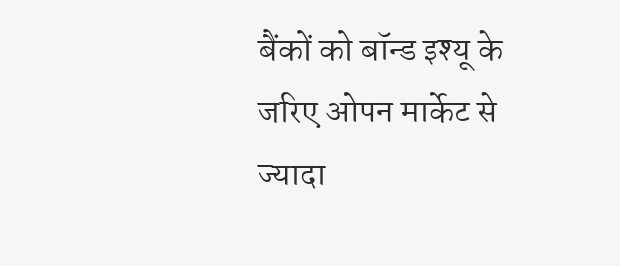बैंकों को बॉन्ड इश्यू के जरिए ओपन मार्केट से ज्यादा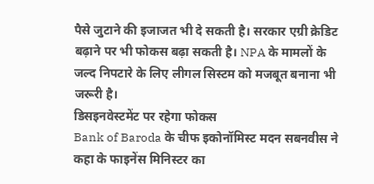पैसे जुटाने की इजाजत भी दे सकती है। सरकार एग्री क्रेडिट बढ़ाने पर भी फोकस बढ़ा सकती है। NPA के मामलों के जल्द निपटारे के लिए लीगल सिस्टम को मजबूत बनाना भी जरूरी है।
डिसइनवेस्टमेंट पर रहेगा फोकस
Bank of Baroda के चीफ इकोनॉमिस्ट मदन सबनवीस ने कहा के फाइनेंस मिनिस्टर का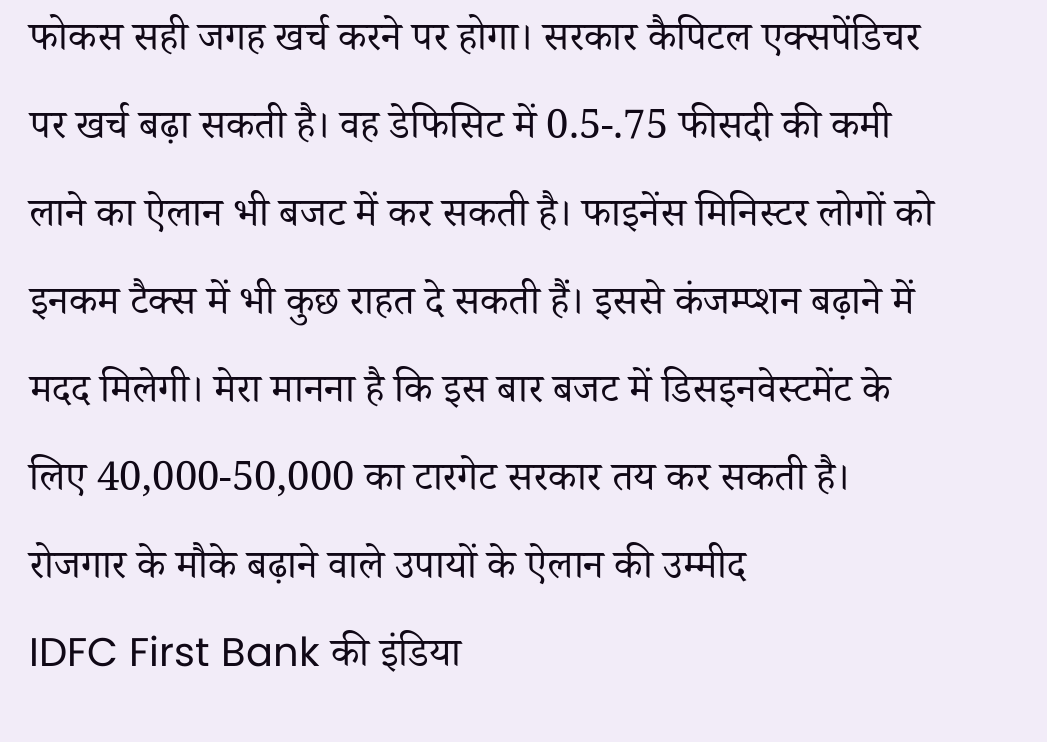फोकस सही जगह खर्च करने पर होगा। सरकार कैपिटल एक्सपेंडिचर पर खर्च बढ़ा सकती है। वह डेफिसिट में 0.5-.75 फीसदी की कमी लाने का ऐलान भी बजट में कर सकती है। फाइनेंस मिनिस्टर लोगों को इनकम टैक्स में भी कुछ राहत दे सकती हैं। इससे कंजम्प्शन बढ़ाने में मदद मिलेगी। मेरा मानना है कि इस बार बजट में डिसइनवेस्टमेंट के लिए 40,000-50,000 का टारगेट सरकार तय कर सकती है।
रोजगार के मौके बढ़ाने वाले उपायों के ऐलान की उम्मीद
IDFC First Bank की इंडिया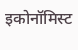इकोनॉमिस्ट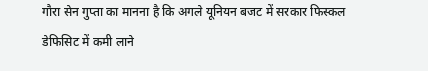गौरा सेन गुप्ता का मानना है कि अगले यूनियन बजट में सरकार फिस्कल डेफिसिट में कमी लाने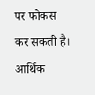पर फोकस कर सकती है। आर्थिक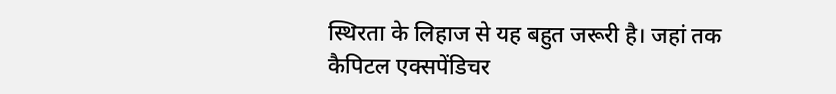स्थिरता के लिहाज से यह बहुत जरूरी है। जहां तक कैपिटल एक्सपेंडिचर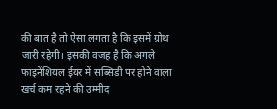की बात है तो ऐसा लगता है कि इसमें ग्रोथ जारी रहेगी। इसकी वजह है कि अगले फाइनेंशियल ईयर में सब्सिडी पर होने वाला खर्च कम रहने की उम्मीद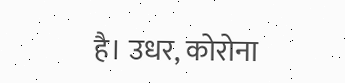है। उधर, कोरोना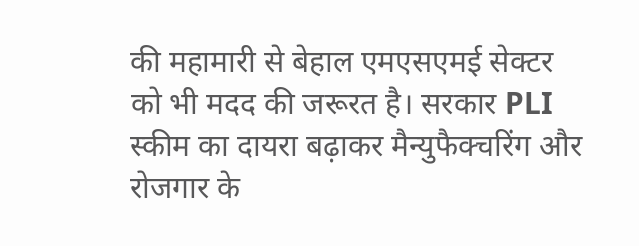की महामारी से बेहाल एमएसएमई सेक्टर को भी मदद की जरूरत है। सरकार PLI स्कीम का दायरा बढ़ाकर मैन्युफैक्चरिंग और रोजगार के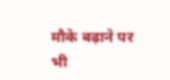मौके बढ़ाने पर भी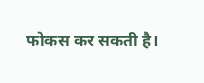फोकस कर सकती है।